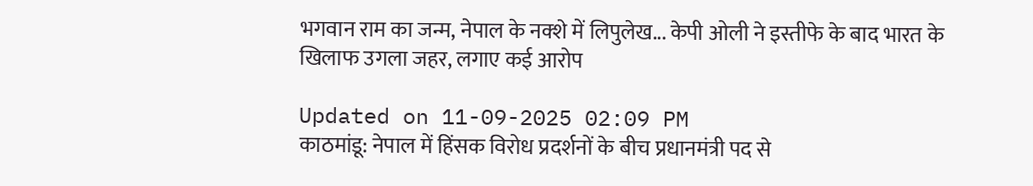भगवान राम का जन्म, नेपाल के नक्‍शे में लिपुलेख... केपी ओली ने इस्तीफे के बाद भारत के खिलाफ उगला जहर, लगाए कई आरोप

Updated on 11-09-2025 02:09 PM
काठमांडू: नेपाल में हिंसक विरोध प्रदर्शनों के बीच प्रधानमंत्री पद से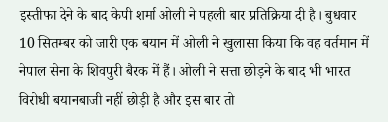इस्तीफा देने के बाद केपी शर्मा ओली ने पहली बार प्रतिक्रिया दी है। बुधवार 10 सितम्बर को जारी एक बयान में ओली ने खुलासा किया कि वह वर्तमान में नेपाल सेना के शिवपुरी बैरक में हैं। ओली ने सत्ता छोड़ने के बाद भी भारत विरोधी बयानबाजी नहीं छोड़ी है और इस बार तो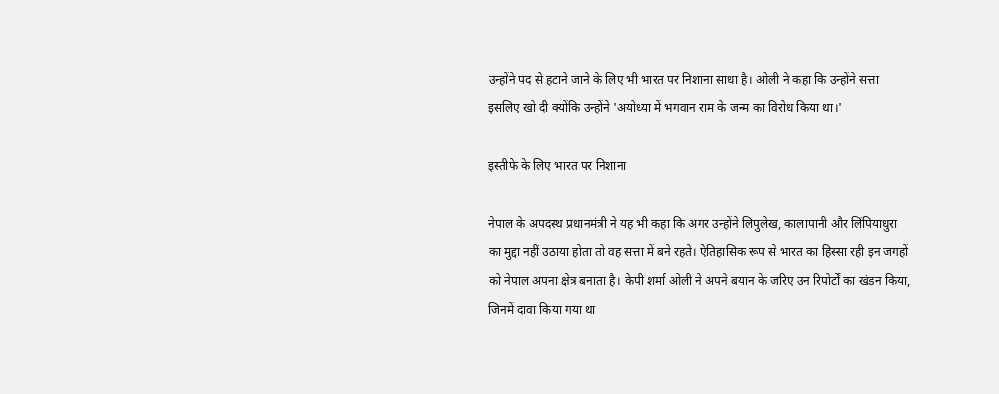उन्होंने पद से हटाने जाने के लिए भी भारत पर निशाना साधा है। ओली ने कहा कि उन्होंने सत्ता इसलिए खो दी क्योंकि उन्होंने 'अयोध्या में भगवान राम के जन्म का विरोध किया था।'

इस्तीफे के लिए भारत पर निशाना

नेपाल के अपदस्थ प्रधानमंत्री ने यह भी कहा कि अगर उन्होंने लिपुलेख, कालापानी और लिंपियाधुरा का मुद्दा नहीं उठाया होता तो वह सत्ता में बने रहते। ऐतिहासिक रूप से भारत का हिस्सा रही इन जगहों को नेपाल अपना क्षेत्र बनाता है। केपी शर्मा ओली ने अपने बयान के जरिए उन रिपोर्टों का खंडन किया, जिनमें दावा किया गया था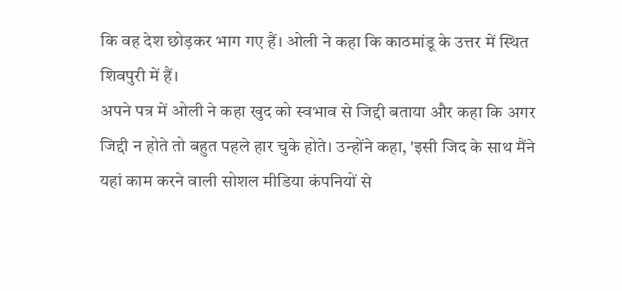कि वह देश छोड़कर भाग गए हैं। ओली ने कहा कि काठमांडू के उत्तर में स्थित शिवपुरी में हैं।
अपने पत्र में ओली ने कहा खुद को स्वभाव से जिद्दी बताया और कहा कि अगर जिद्दी न होते तो बहुत पहले हार चुके होते। उन्होंने कहा, 'इसी जिद के साथ मैंने यहां काम करने वाली सोशल मीडिया कंपनियों से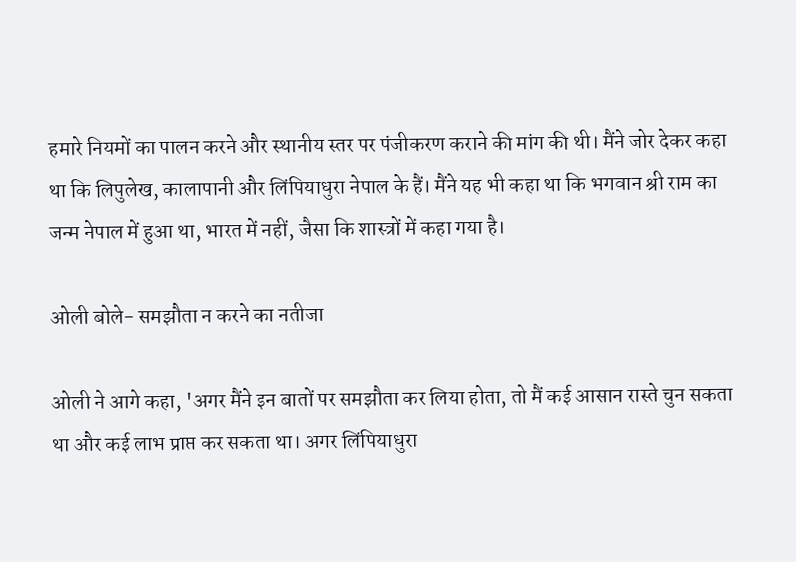हमारे नियमों का पालन करने और स्थानीय स्तर पर पंजीकरण कराने की मांग की थी। मैंने जोर देकर कहा था कि लिपुलेख, कालापानी और लिंपियाधुरा नेपाल के हैं। मैंने यह भी कहा था कि भगवान श्री राम का जन्म नेपाल में हुआ था, भारत में नहीं, जैसा कि शास्त्रों में कहा गया है।

ओली बोले- समझौता न करने का नतीजा

ओली ने आगे कहा, 'अगर मैंने इन बातों पर समझौता कर लिया होता, तो मैं कई आसान रास्ते चुन सकता था और कई लाभ प्राप्त कर सकता था। अगर लिंपियाधुरा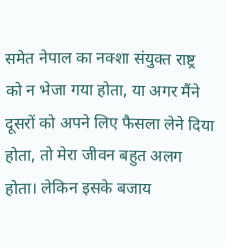समेत नेपाल का नक्शा संयुक्त राष्ट्र को न भेजा गया होता, या अगर मैंने दूसरों को अपने लिए फैसला लेने दिया होता, तो मेरा जीवन बहुत अलग होता। लेकिन इसके बजाय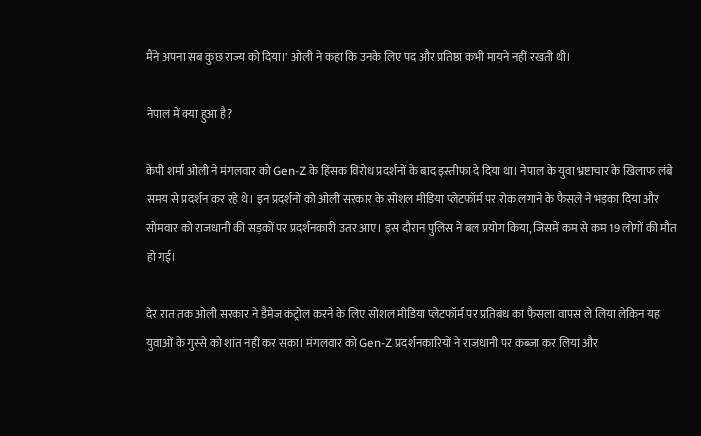मैंने अपना सब कुछ राज्य को दिया।' ओली ने कहा कि उनके लिए पद और प्रतिष्ठा कभी मायने नहीं रखती थी।

नेपाल में क्या हुआ है?

केपी शर्मा ओली ने मंगलवार को Gen-Z के हिंसक विरोध प्रदर्शनों के बाद इस्तीफा दे दिया था। नेपाल के युवा भ्रष्टाचार के खिलाफ लंबे समय से प्रदर्शन कर रहे थे। इन प्रदर्शनों को ओली सरकार के सोशल मीडिया प्लेटफॉर्म पर रोक लगाने के फैसले ने भड़का दिया और सोमवार को राजधानी की सड़कों पर प्रदर्शनकारी उतर आए। इस दौरान पुलिस ने बल प्रयोग किया, जिसमें कम से कम 19 लोगों की मौत हो गई।

देर रात तक ओली सरकार ने डैमेज कंट्रोल करने के लिए सोशल मीडिया प्लेटफॉर्म पर प्रतिबंध का फैसला वापस ले लिया लेकिन यह युवाओं के गुस्से को शांत नहीं कर सका। मंगलवार को Gen-Z प्रदर्शनकारियों ने राजधानी पर कब्जा कर लिया और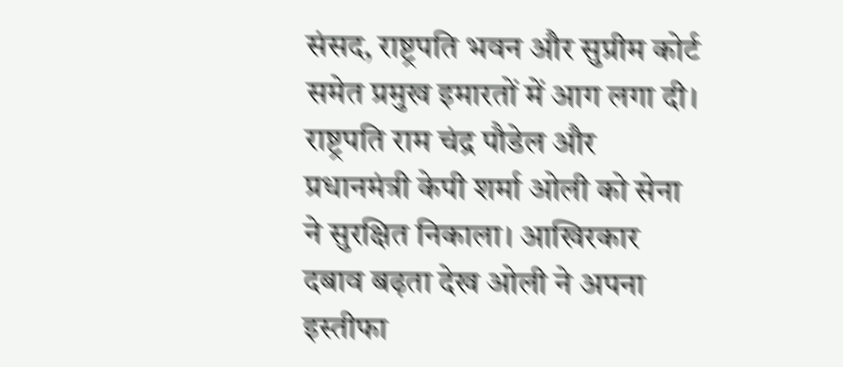संसद, राष्ट्रपति भवन और सुप्रीम कोर्ट समेत प्रमुख इमारतों में आग लगा दी। राष्ट्रपति राम चंद्र पौडेल और प्रधानमंत्री केपी शर्मा ओली को सेना ने सुरक्षित निकाला। आखिरकार दबाव बढ़ता देख ओली ने अपना इस्तीफा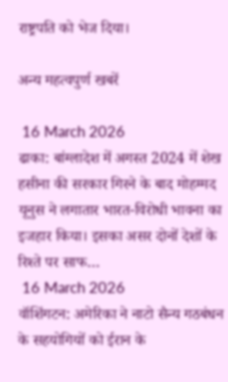राष्ट्रपति को भेज दिया।

अन्य महत्वपुर्ण खबरें

 16 March 2026
ढाका: बांग्लादेश में अगस्त 2024 में शेख हसीना की सरकार गिरने के बाद मोहम्मद यूनुस ने लगातार भारत-विरोधी भावना का इजहार किया। इसका असर दोनों देशों के रिश्ते पर साफ…
 16 March 2026
वॉशिंगटन: अमेरिका ने नाटो सैन्य गठबंधन के सहयोगियों को ईरान के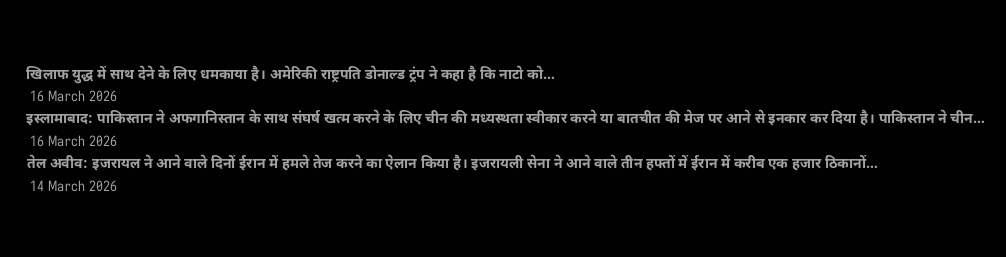खिलाफ युद्ध में साथ देने के लिए धमकाया है। अमेरिकी राष्ट्रपति डोनाल्ड ट्रंप ने कहा है कि नाटो को…
 16 March 2026
इस्लामाबाद: पाकिस्तान ने अफगानिस्तान के साथ संघर्ष खत्म करने के लिए चीन की मध्यस्थता स्वीकार करने या बातचीत की मेज पर आने से इनकार कर दिया है। पाकिस्तान ने चीन…
 16 March 2026
तेल अवीव: इजरायल ने आने वाले दिनों ईरान में हमले तेज करने का ऐलान किया है। इजरायली सेना ने आने वाले तीन हफ्तों में ईरान में करीब एक हजार ठिकानों…
 14 March 2026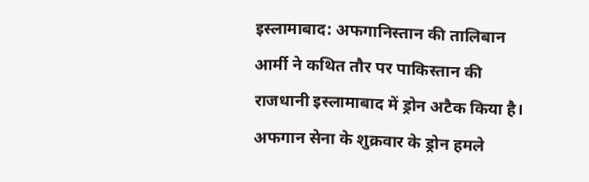इस्लामाबाद: अफगानिस्तान की तालिबान आर्मी ने कथित तौर पर पाकिस्तान की राजधानी इस्लामाबाद में ड्रोन अटैक किया है। अफगान सेना के शुक्रवार के ड्रोन हमले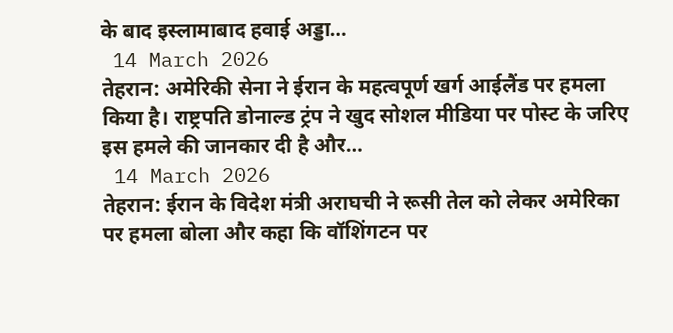के बाद इस्लामाबाद हवाई अड्डा…
 14 March 2026
तेहरान: अमेरिकी सेना ने ईरान के महत्वपूर्ण खर्ग आईलैंड पर हमला किया है। राष्ट्रपति डोनाल्ड ट्रंप ने खुद सोशल मीडिया पर पोस्ट के जरिए इस हमले की जानकार दी है और…
 14 March 2026
तेहरान: ईरान के विदेश मंत्री अराघची ने रूसी तेल को लेकर अमेरिका पर हमला बोला और कहा कि वॉशिंगटन पर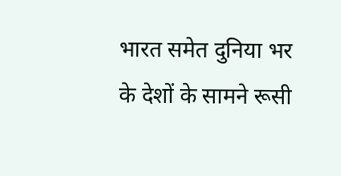भारत समेत दुनिया भर के देशों के सामने रूसी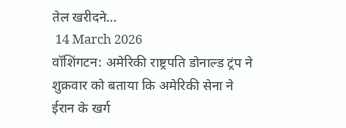तेल खरीदने…
 14 March 2026
वॉशिंगटन: अमेरिकी राष्ट्रपति डोनाल्ड ट्रंप ने शुक्रवार को बताया कि अमेरिकी सेना ने ईरान के खर्ग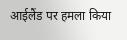आईलैंड पर हमला किया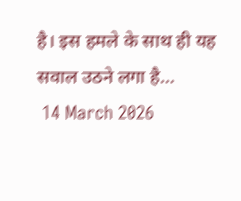है। इस हमले के साथ ही यह सवाल उठने लगा है…
 14 March 2026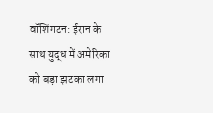वॉशिंगटन: ईरान के साथ युद्ध में अमेरिका को बड़ा झटका लगा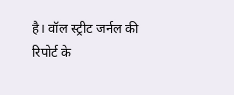है। वॉल स्ट्रीट जर्नल की रिपोर्ट के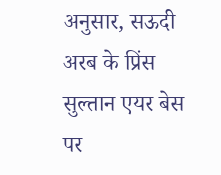अनुसार, सऊदी अरब के प्रिंस सुल्तान एयर बेस पर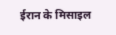ईरान के मिसाइल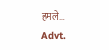हमले…
Advt.